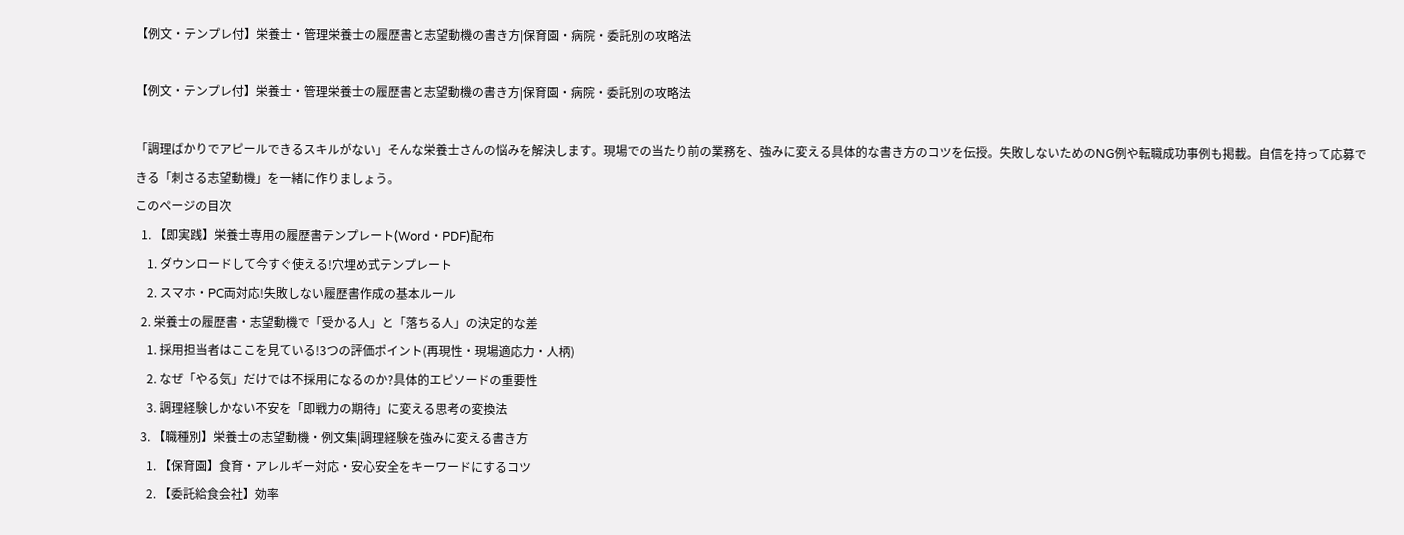【例文・テンプレ付】栄養士・管理栄養士の履歴書と志望動機の書き方|保育園・病院・委託別の攻略法

【例文・テンプレ付】栄養士・管理栄養士の履歴書と志望動機の書き方|保育園・病院・委託別の攻略法

「調理ばかりでアピールできるスキルがない」そんな栄養士さんの悩みを解決します。現場での当たり前の業務を、強みに変える具体的な書き方のコツを伝授。失敗しないためのNG例や転職成功事例も掲載。自信を持って応募できる「刺さる志望動機」を一緒に作りましょう。
このページの目次
  1. 【即実践】栄養士専用の履歴書テンプレート(Word・PDF)配布
    1. ダウンロードして今すぐ使える!穴埋め式テンプレート
    2. スマホ・PC両対応!失敗しない履歴書作成の基本ルール
  2. 栄養士の履歴書・志望動機で「受かる人」と「落ちる人」の決定的な差
    1. 採用担当者はここを見ている!3つの評価ポイント(再現性・現場適応力・人柄)
    2. なぜ「やる気」だけでは不採用になるのか?具体的エピソードの重要性
    3. 調理経験しかない不安を「即戦力の期待」に変える思考の変換法
  3. 【職種別】栄養士の志望動機・例文集|調理経験を強みに変える書き方
    1. 【保育園】食育・アレルギー対応・安心安全をキーワードにするコツ
    2. 【委託給食会社】効率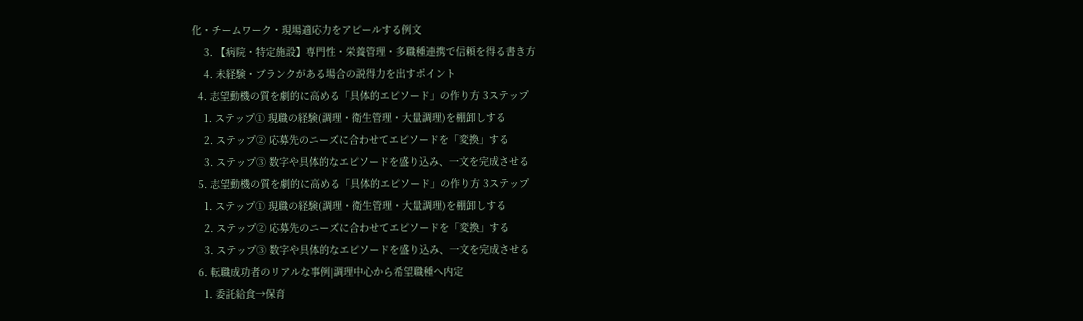化・チームワーク・現場適応力をアピールする例文
    3. 【病院・特定施設】専門性・栄養管理・多職種連携で信頼を得る書き方
    4. 未経験・ブランクがある場合の説得力を出すポイント
  4. 志望動機の質を劇的に高める「具体的エピソード」の作り方 3ステップ
    1. ステップ① 現職の経験(調理・衛生管理・大量調理)を棚卸しする
    2. ステップ② 応募先のニーズに合わせてエピソードを「変換」する
    3. ステップ③ 数字や具体的なエピソードを盛り込み、一文を完成させる
  5. 志望動機の質を劇的に高める「具体的エピソード」の作り方 3ステップ
    1. ステップ① 現職の経験(調理・衛生管理・大量調理)を棚卸しする
    2. ステップ② 応募先のニーズに合わせてエピソードを「変換」する
    3. ステップ③ 数字や具体的なエピソードを盛り込み、一文を完成させる
  6. 転職成功者のリアルな事例|調理中心から希望職種へ内定
    1. 委託給食→保育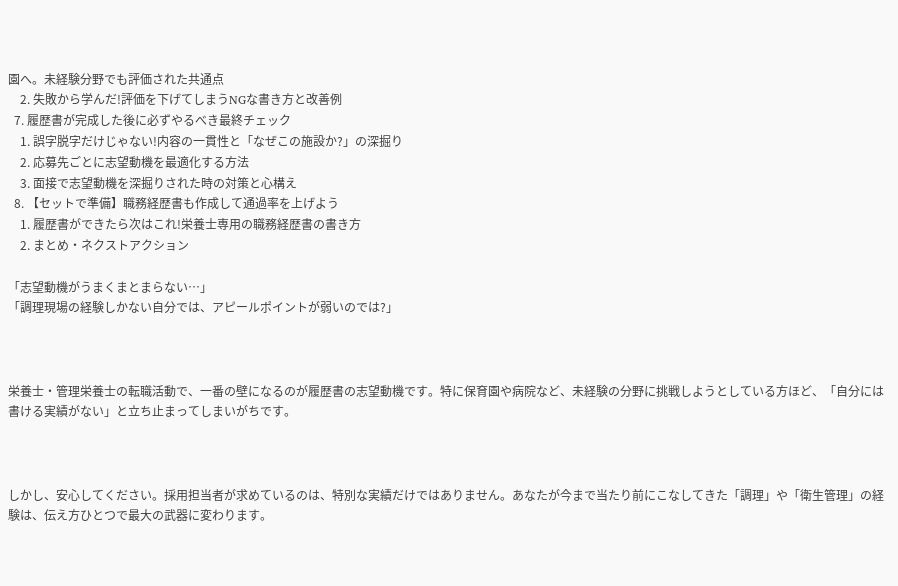園へ。未経験分野でも評価された共通点
    2. 失敗から学んだ!評価を下げてしまうNGな書き方と改善例
  7. 履歴書が完成した後に必ずやるべき最終チェック
    1. 誤字脱字だけじゃない!内容の一貫性と「なぜこの施設か?」の深掘り
    2. 応募先ごとに志望動機を最適化する方法
    3. 面接で志望動機を深掘りされた時の対策と心構え
  8. 【セットで準備】職務経歴書も作成して通過率を上げよう
    1. 履歴書ができたら次はこれ!栄養士専用の職務経歴書の書き方
    2. まとめ・ネクストアクション

「志望動機がうまくまとまらない…」
「調理現場の経験しかない自分では、アピールポイントが弱いのでは?」



栄養士・管理栄養士の転職活動で、一番の壁になるのが履歴書の志望動機です。特に保育園や病院など、未経験の分野に挑戦しようとしている方ほど、「自分には書ける実績がない」と立ち止まってしまいがちです。



しかし、安心してください。採用担当者が求めているのは、特別な実績だけではありません。あなたが今まで当たり前にこなしてきた「調理」や「衛生管理」の経験は、伝え方ひとつで最大の武器に変わります。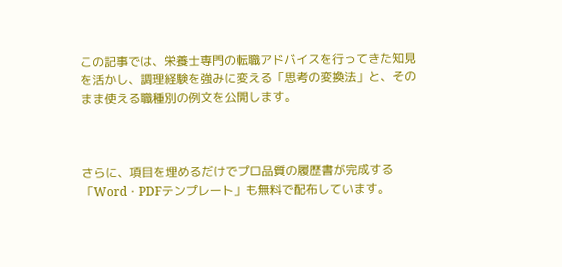この記事では、栄養士専門の転職アドバイスを行ってきた知見を活かし、調理経験を強みに変える「思考の変換法」と、そのまま使える職種別の例文を公開します。



さらに、項目を埋めるだけでプロ品質の履歴書が完成する「Word・PDFテンプレート」も無料で配布しています。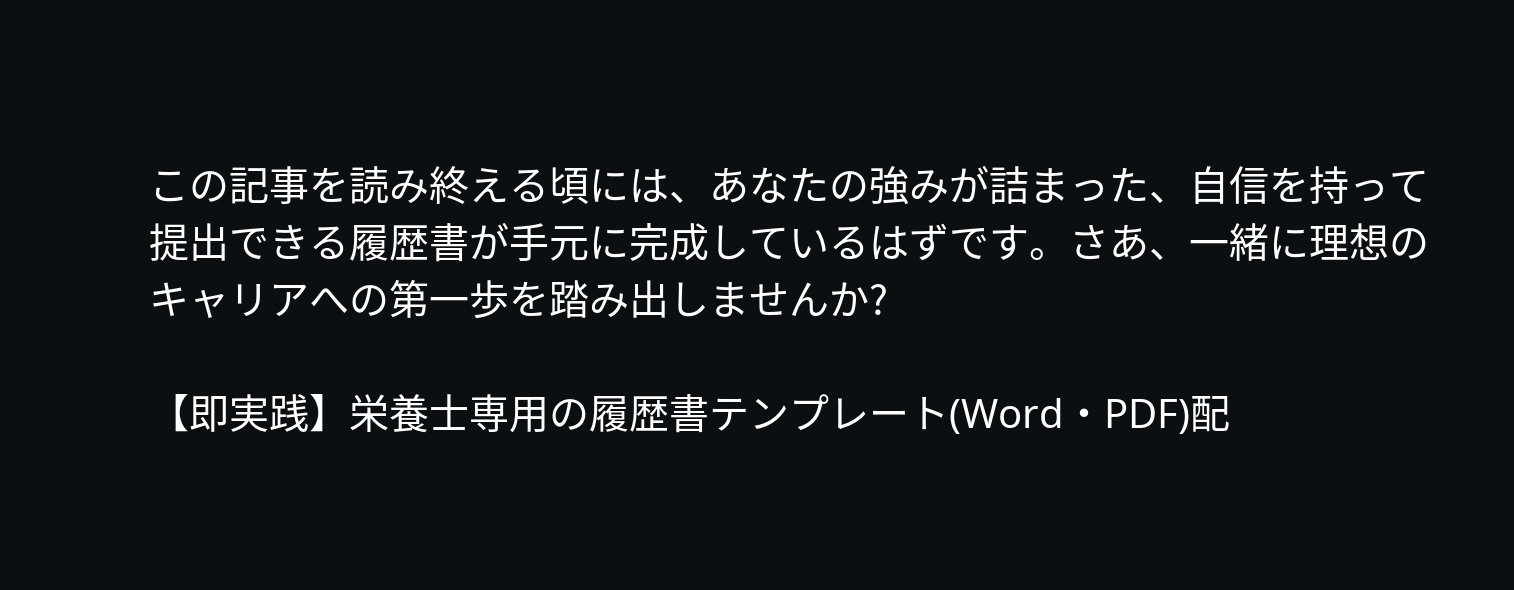この記事を読み終える頃には、あなたの強みが詰まった、自信を持って提出できる履歴書が手元に完成しているはずです。さあ、一緒に理想のキャリアへの第一歩を踏み出しませんか?

【即実践】栄養士専用の履歴書テンプレート(Word・PDF)配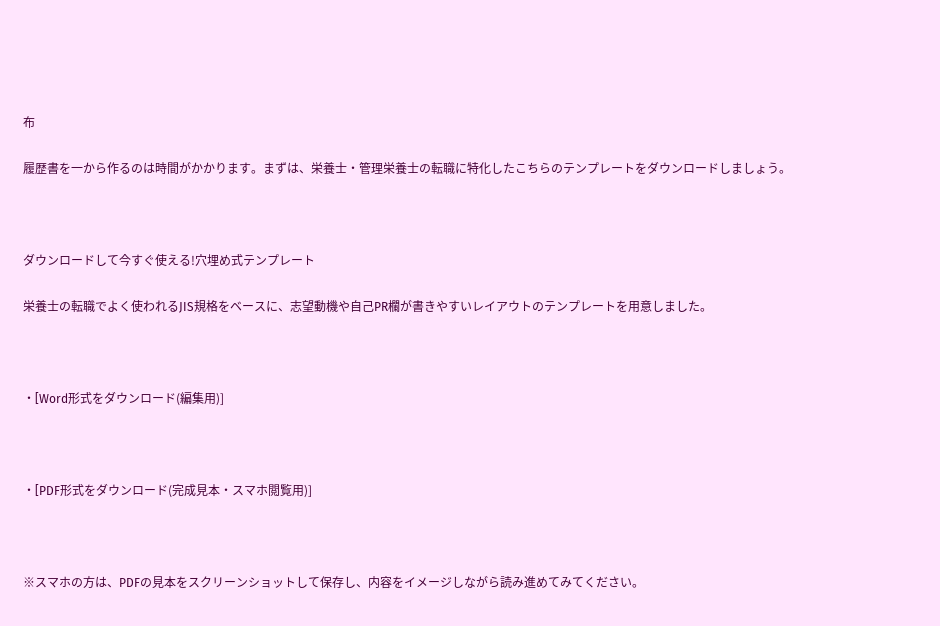布

履歴書を一から作るのは時間がかかります。まずは、栄養士・管理栄養士の転職に特化したこちらのテンプレートをダウンロードしましょう。



ダウンロードして今すぐ使える!穴埋め式テンプレート

栄養士の転職でよく使われるJIS規格をベースに、志望動機や自己PR欄が書きやすいレイアウトのテンプレートを用意しました。



・[Word形式をダウンロード(編集用)]



・[PDF形式をダウンロード(完成見本・スマホ閲覧用)]



※スマホの方は、PDFの見本をスクリーンショットして保存し、内容をイメージしながら読み進めてみてください。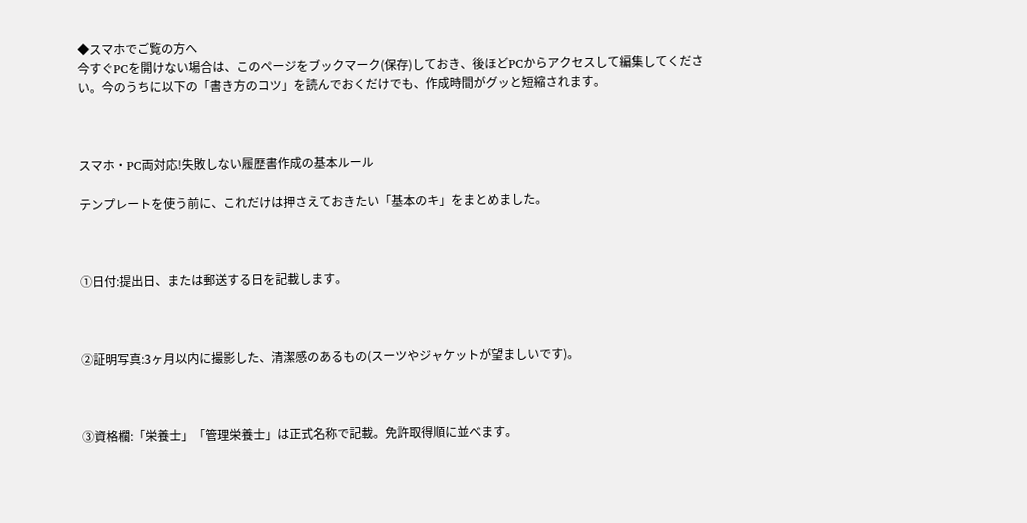◆スマホでご覧の方へ
今すぐPCを開けない場合は、このページをブックマーク(保存)しておき、後ほどPCからアクセスして編集してください。今のうちに以下の「書き方のコツ」を読んでおくだけでも、作成時間がグッと短縮されます。



スマホ・PC両対応!失敗しない履歴書作成の基本ルール

テンプレートを使う前に、これだけは押さえておきたい「基本のキ」をまとめました。



①日付:提出日、または郵送する日を記載します。



②証明写真:3ヶ月以内に撮影した、清潔感のあるもの(スーツやジャケットが望ましいです)。



③資格欄:「栄養士」「管理栄養士」は正式名称で記載。免許取得順に並べます。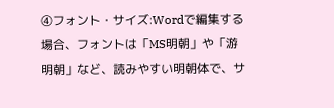④フォント・サイズ:Wordで編集する場合、フォントは「MS明朝」や「游明朝」など、読みやすい明朝体で、サ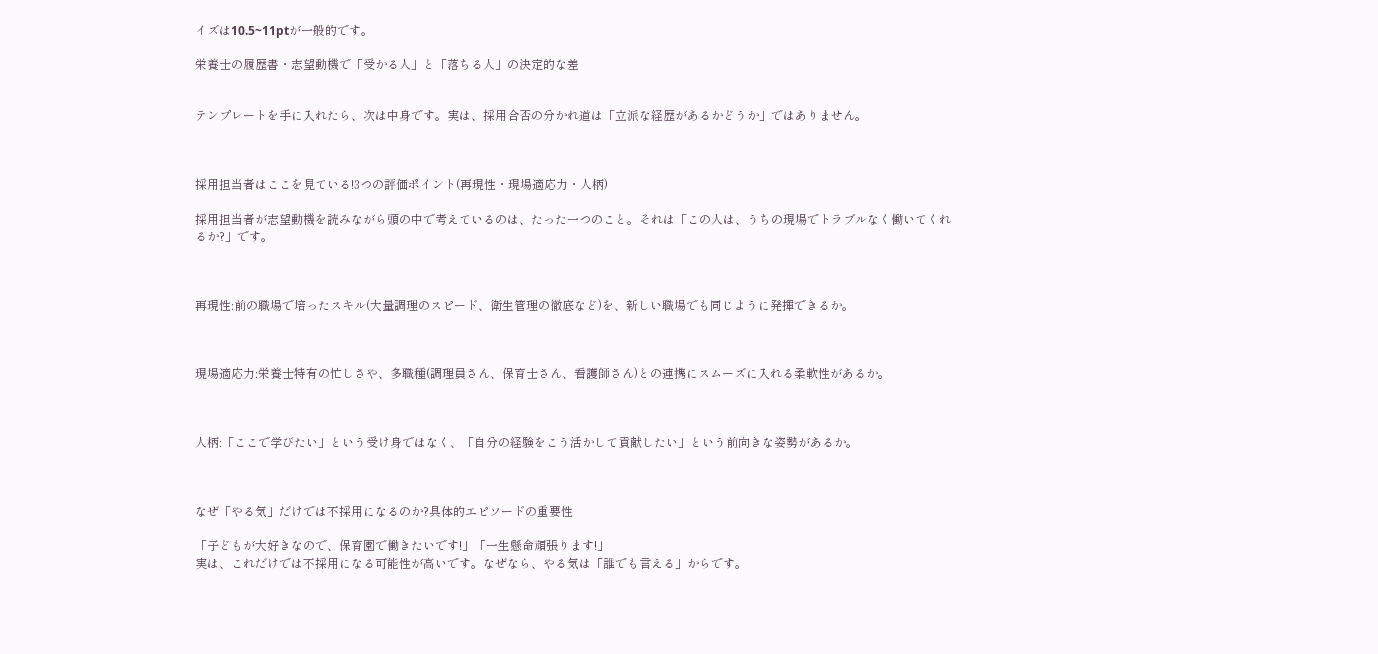イズは10.5~11ptが一般的です。

栄養士の履歴書・志望動機で「受かる人」と「落ちる人」の決定的な差


テンプレートを手に入れたら、次は中身です。実は、採用合否の分かれ道は「立派な経歴があるかどうか」ではありません。



採用担当者はここを見ている!3つの評価ポイント(再現性・現場適応力・人柄)

採用担当者が志望動機を読みながら頭の中で考えているのは、たった一つのこと。それは「この人は、うちの現場でトラブルなく働いてくれるか?」です。



再現性:前の職場で培ったスキル(大量調理のスピード、衛生管理の徹底など)を、新しい職場でも同じように発揮できるか。



現場適応力:栄養士特有の忙しさや、多職種(調理員さん、保育士さん、看護師さん)との連携にスムーズに入れる柔軟性があるか。



人柄:「ここで学びたい」という受け身ではなく、「自分の経験をこう活かして貢献したい」という前向きな姿勢があるか。



なぜ「やる気」だけでは不採用になるのか?具体的エピソードの重要性

「子どもが大好きなので、保育園で働きたいです!」「一生懸命頑張ります!」
実は、これだけでは不採用になる可能性が高いです。なぜなら、やる気は「誰でも言える」からです。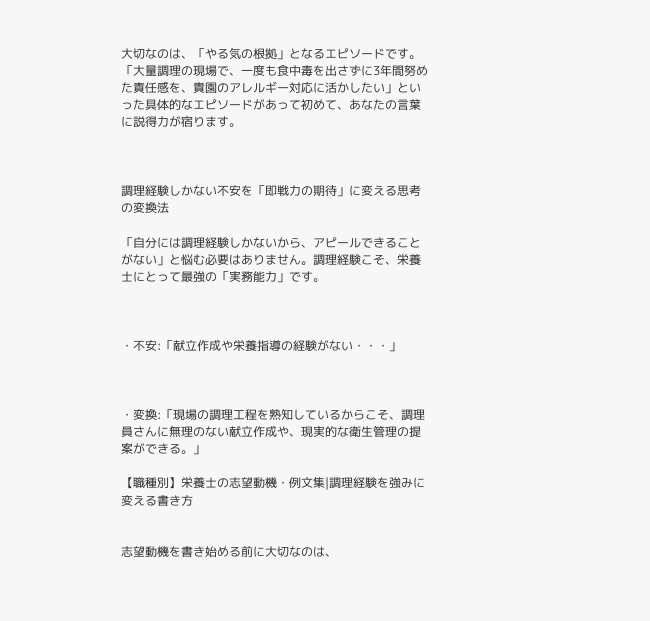大切なのは、「やる気の根拠」となるエピソードです。「大量調理の現場で、一度も食中毒を出さずに3年間努めた責任感を、貴園のアレルギー対応に活かしたい」といった具体的なエピソードがあって初めて、あなたの言葉に説得力が宿ります。



調理経験しかない不安を「即戦力の期待」に変える思考の変換法

「自分には調理経験しかないから、アピールできることがない」と悩む必要はありません。調理経験こそ、栄養士にとって最強の「実務能力」です。



・不安:「献立作成や栄養指導の経験がない・・・」



・変換:「現場の調理工程を熟知しているからこそ、調理員さんに無理のない献立作成や、現実的な衛生管理の提案ができる。」

【職種別】栄養士の志望動機・例文集|調理経験を強みに変える書き方


志望動機を書き始める前に大切なのは、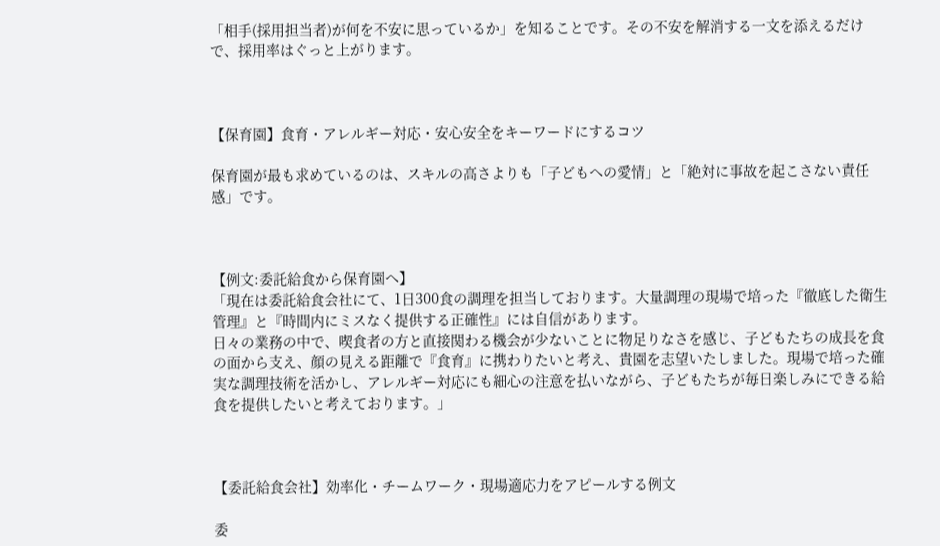「相手(採用担当者)が何を不安に思っているか」を知ることです。その不安を解消する一文を添えるだけで、採用率はぐっと上がります。



【保育園】食育・アレルギー対応・安心安全をキーワードにするコツ

保育園が最も求めているのは、スキルの高さよりも「子どもへの愛情」と「絶対に事故を起こさない責任感」です。



【例文:委託給食から保育園へ】
「現在は委託給食会社にて、1日300食の調理を担当しております。大量調理の現場で培った『徹底した衛生管理』と『時間内にミスなく提供する正確性』には自信があります。
日々の業務の中で、喫食者の方と直接関わる機会が少ないことに物足りなさを感じ、子どもたちの成長を食の面から支え、顔の見える距離で『食育』に携わりたいと考え、貴園を志望いたしました。現場で培った確実な調理技術を活かし、アレルギー対応にも細心の注意を払いながら、子どもたちが毎日楽しみにできる給食を提供したいと考えております。」



【委託給食会社】効率化・チームワーク・現場適応力をアピールする例文

委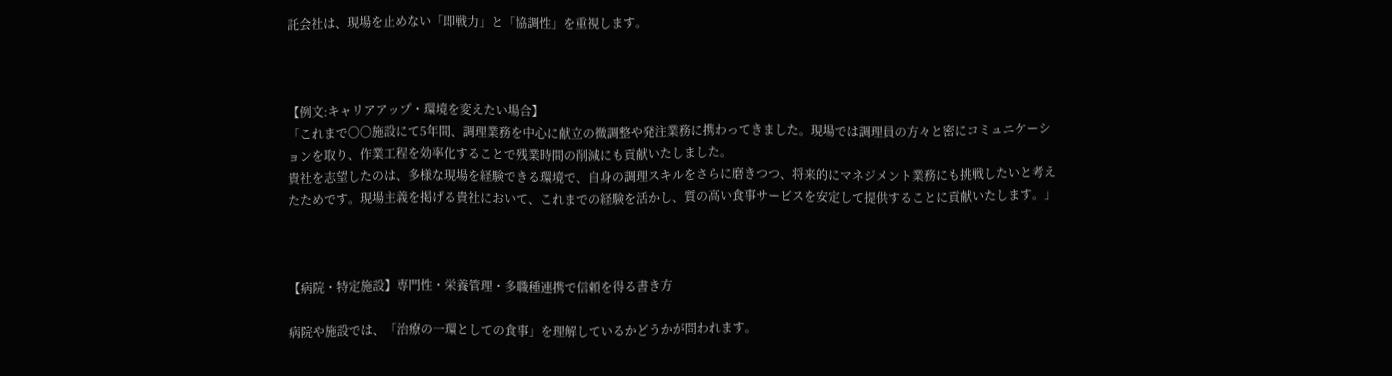託会社は、現場を止めない「即戦力」と「協調性」を重視します。



【例文:キャリアアップ・環境を変えたい場合】
「これまで〇〇施設にて5年間、調理業務を中心に献立の微調整や発注業務に携わってきました。現場では調理員の方々と密にコミュニケーションを取り、作業工程を効率化することで残業時間の削減にも貢献いたしました。
貴社を志望したのは、多様な現場を経験できる環境で、自身の調理スキルをさらに磨きつつ、将来的にマネジメント業務にも挑戦したいと考えたためです。現場主義を掲げる貴社において、これまでの経験を活かし、質の高い食事サービスを安定して提供することに貢献いたします。」



【病院・特定施設】専門性・栄養管理・多職種連携で信頼を得る書き方

病院や施設では、「治療の一環としての食事」を理解しているかどうかが問われます。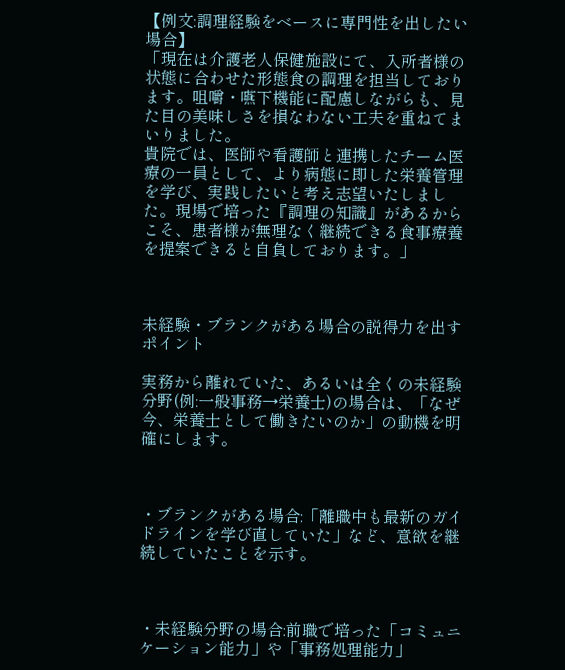【例文:調理経験をベースに専門性を出したい場合】
「現在は介護老人保健施設にて、入所者様の状態に合わせた形態食の調理を担当しております。咀嚼・嚥下機能に配慮しながらも、見た目の美味しさを損なわない工夫を重ねてまいりました。
貴院では、医師や看護師と連携したチーム医療の一員として、より病態に即した栄養管理を学び、実践したいと考え志望いたしました。現場で培った『調理の知識』があるからこそ、患者様が無理なく継続できる食事療養を提案できると自負しております。」



未経験・ブランクがある場合の説得力を出すポイント

実務から離れていた、あるいは全くの未経験分野(例:一般事務→栄養士)の場合は、「なぜ今、栄養士として働きたいのか」の動機を明確にします。



・ブランクがある場合:「離職中も最新のガイドラインを学び直していた」など、意欲を継続していたことを示す。



・未経験分野の場合:前職で培った「コミュニケーション能力」や「事務処理能力」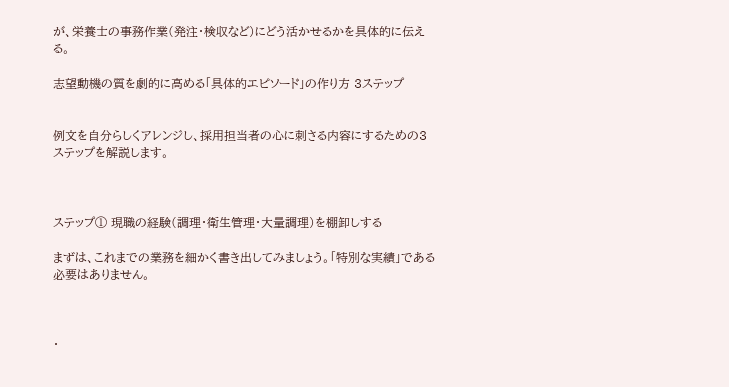が、栄養士の事務作業(発注・検収など)にどう活かせるかを具体的に伝える。

志望動機の質を劇的に高める「具体的エピソード」の作り方 3ステップ


例文を自分らしくアレンジし、採用担当者の心に刺さる内容にするための3ステップを解説します。



ステップ① 現職の経験(調理・衛生管理・大量調理)を棚卸しする

まずは、これまでの業務を細かく書き出してみましょう。「特別な実績」である必要はありません。



・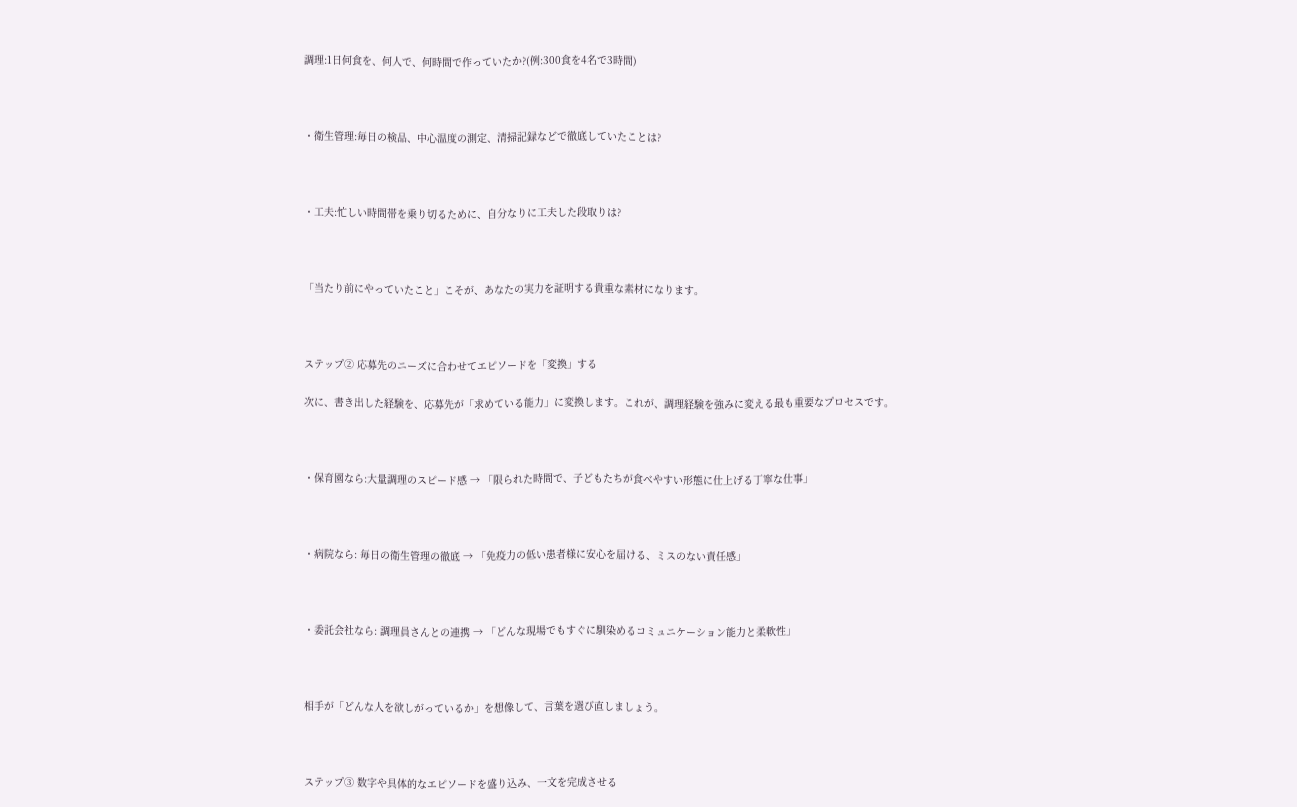調理:1日何食を、何人で、何時間で作っていたか?(例:300食を4名で3時間)



・衛生管理:毎日の検品、中心温度の測定、清掃記録などで徹底していたことは?



・工夫:忙しい時間帯を乗り切るために、自分なりに工夫した段取りは?



「当たり前にやっていたこと」こそが、あなたの実力を証明する貴重な素材になります。



ステップ② 応募先のニーズに合わせてエピソードを「変換」する

次に、書き出した経験を、応募先が「求めている能力」に変換します。これが、調理経験を強みに変える最も重要なプロセスです。



・保育園なら:大量調理のスピード感 → 「限られた時間で、子どもたちが食べやすい形態に仕上げる丁寧な仕事」



・病院なら: 毎日の衛生管理の徹底 → 「免疫力の低い患者様に安心を届ける、ミスのない責任感」



・委託会社なら: 調理員さんとの連携 → 「どんな現場でもすぐに馴染めるコミュニケーション能力と柔軟性」



相手が「どんな人を欲しがっているか」を想像して、言葉を選び直しましょう。



ステップ③ 数字や具体的なエピソードを盛り込み、一文を完成させる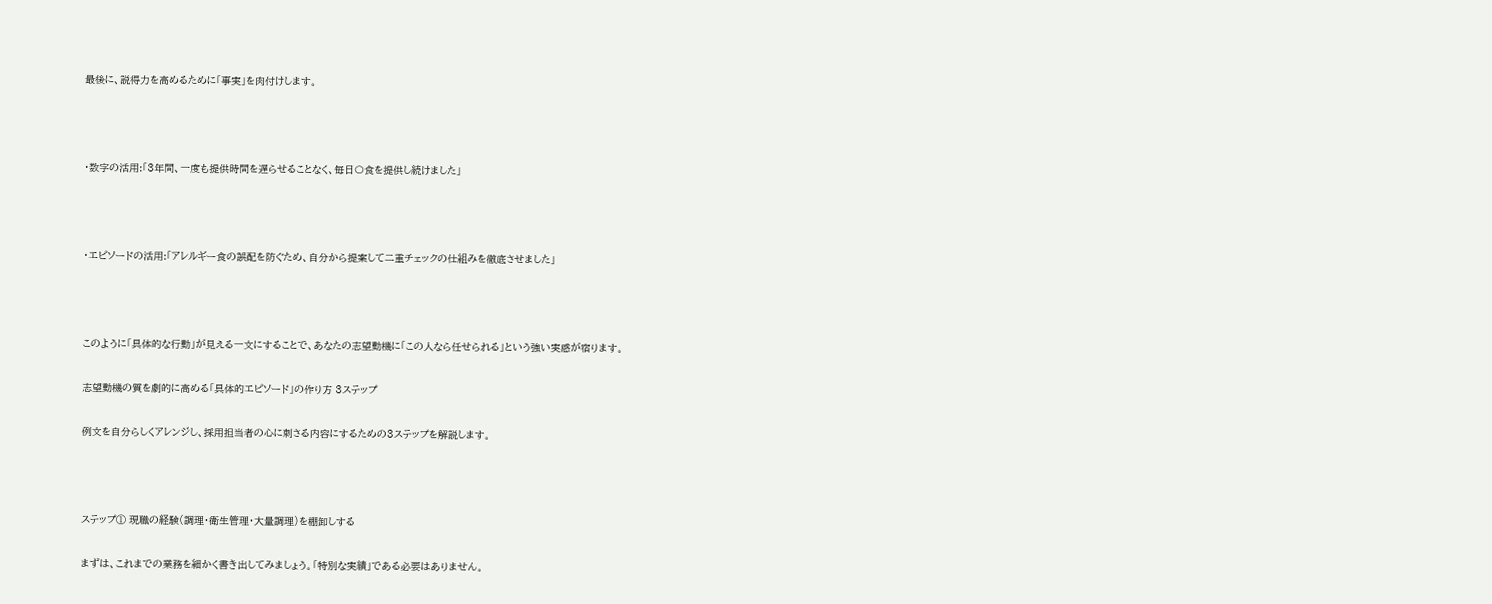最後に、説得力を高めるために「事実」を肉付けします。



・数字の活用:「3年間、一度も提供時間を遅らせることなく、毎日〇食を提供し続けました」



・エピソードの活用:「アレルギー食の誤配を防ぐため、自分から提案して二重チェックの仕組みを徹底させました」



このように「具体的な行動」が見える一文にすることで、あなたの志望動機に「この人なら任せられる」という強い実感が宿ります。

志望動機の質を劇的に高める「具体的エピソード」の作り方 3ステップ

例文を自分らしくアレンジし、採用担当者の心に刺さる内容にするための3ステップを解説します。



ステップ① 現職の経験(調理・衛生管理・大量調理)を棚卸しする

まずは、これまでの業務を細かく書き出してみましょう。「特別な実績」である必要はありません。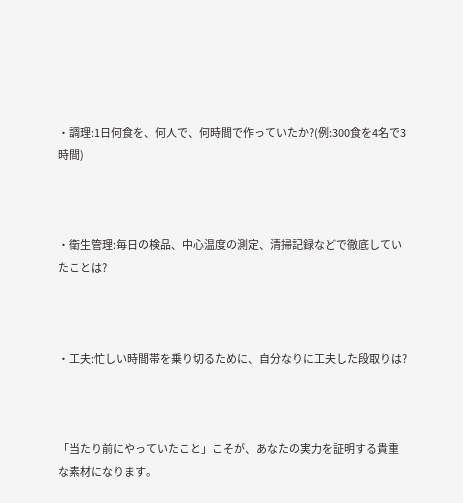・調理:1日何食を、何人で、何時間で作っていたか?(例:300食を4名で3時間)



・衛生管理:毎日の検品、中心温度の測定、清掃記録などで徹底していたことは?



・工夫:忙しい時間帯を乗り切るために、自分なりに工夫した段取りは?



「当たり前にやっていたこと」こそが、あなたの実力を証明する貴重な素材になります。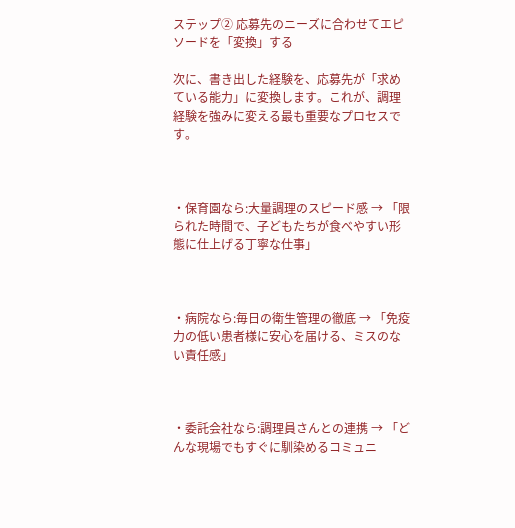ステップ② 応募先のニーズに合わせてエピソードを「変換」する

次に、書き出した経験を、応募先が「求めている能力」に変換します。これが、調理経験を強みに変える最も重要なプロセスです。



・保育園なら:大量調理のスピード感 → 「限られた時間で、子どもたちが食べやすい形態に仕上げる丁寧な仕事」



・病院なら:毎日の衛生管理の徹底 → 「免疫力の低い患者様に安心を届ける、ミスのない責任感」



・委託会社なら:調理員さんとの連携 → 「どんな現場でもすぐに馴染めるコミュニ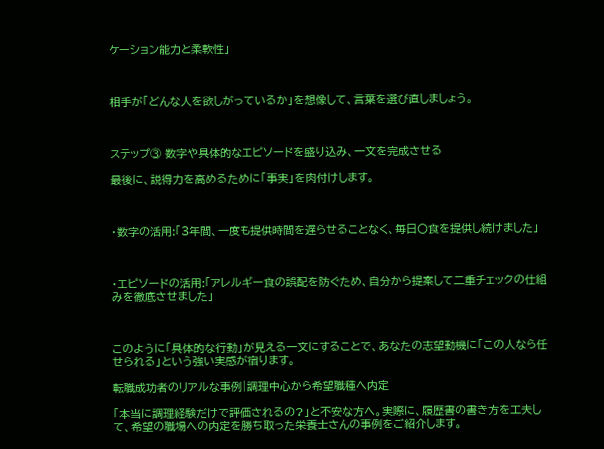ケーション能力と柔軟性」



相手が「どんな人を欲しがっているか」を想像して、言葉を選び直しましょう。



ステップ③ 数字や具体的なエピソードを盛り込み、一文を完成させる

最後に、説得力を高めるために「事実」を肉付けします。



・数字の活用:「3年間、一度も提供時間を遅らせることなく、毎日〇食を提供し続けました」



・エピソードの活用:「アレルギー食の誤配を防ぐため、自分から提案して二重チェックの仕組みを徹底させました」



このように「具体的な行動」が見える一文にすることで、あなたの志望動機に「この人なら任せられる」という強い実感が宿ります。

転職成功者のリアルな事例|調理中心から希望職種へ内定

「本当に調理経験だけで評価されるの?」と不安な方へ。実際に、履歴書の書き方を工夫して、希望の職場への内定を勝ち取った栄養士さんの事例をご紹介します。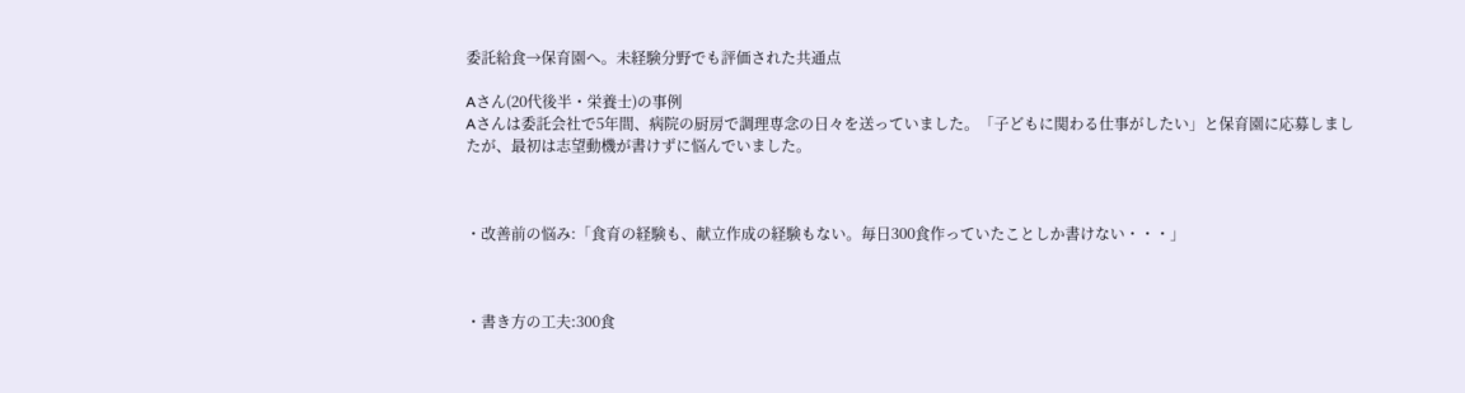委託給食→保育園へ。未経験分野でも評価された共通点

Aさん(20代後半・栄養士)の事例
Aさんは委託会社で5年間、病院の厨房で調理専念の日々を送っていました。「子どもに関わる仕事がしたい」と保育園に応募しましたが、最初は志望動機が書けずに悩んでいました。



・改善前の悩み:「食育の経験も、献立作成の経験もない。毎日300食作っていたことしか書けない・・・」



・書き方の工夫:300食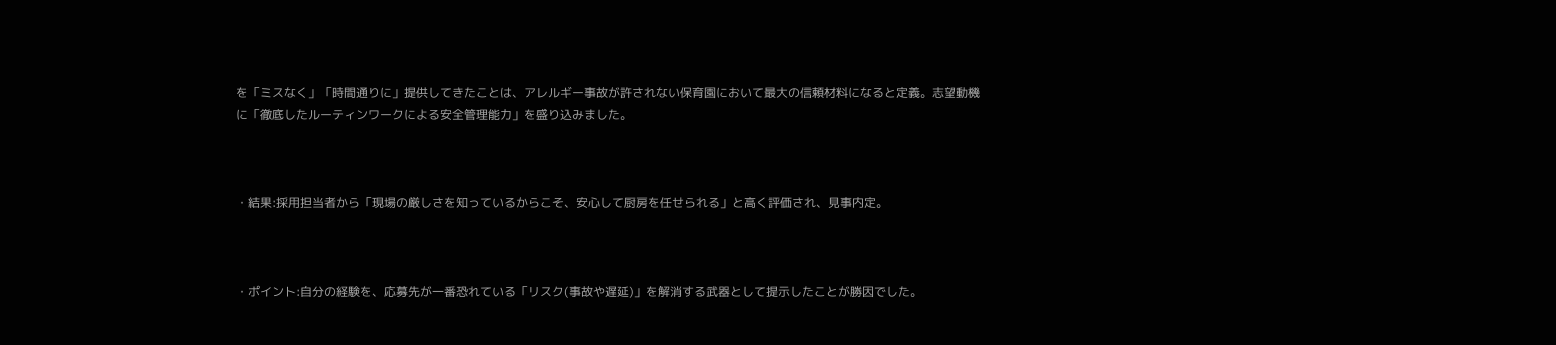を「ミスなく」「時間通りに」提供してきたことは、アレルギー事故が許されない保育園において最大の信頼材料になると定義。志望動機に「徹底したルーティンワークによる安全管理能力」を盛り込みました。



・結果:採用担当者から「現場の厳しさを知っているからこそ、安心して厨房を任せられる」と高く評価され、見事内定。



・ポイント:自分の経験を、応募先が一番恐れている「リスク(事故や遅延)」を解消する武器として提示したことが勝因でした。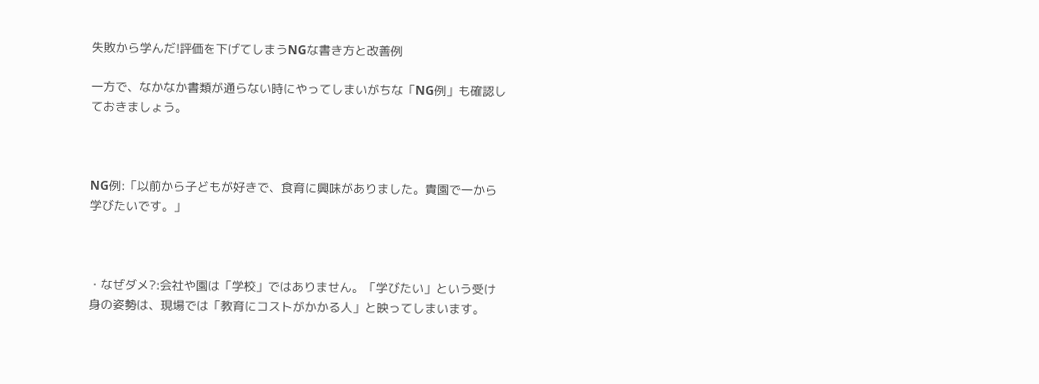失敗から学んだ!評価を下げてしまうNGな書き方と改善例

一方で、なかなか書類が通らない時にやってしまいがちな「NG例」も確認しておきましょう。



NG例:「以前から子どもが好きで、食育に興味がありました。貴園で一から学びたいです。」



・なぜダメ?:会社や園は「学校」ではありません。「学びたい」という受け身の姿勢は、現場では「教育にコストがかかる人」と映ってしまいます。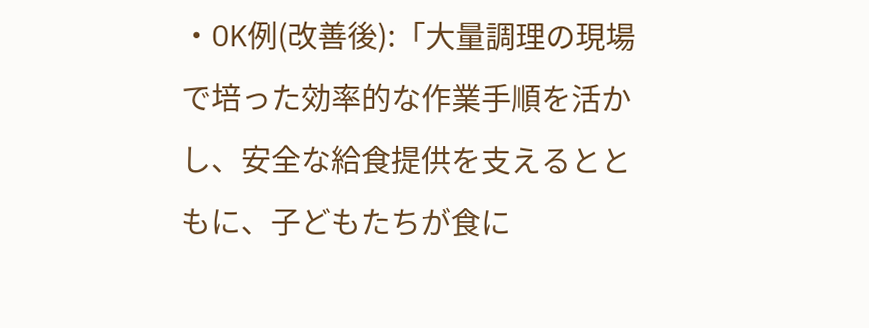・OK例(改善後):「大量調理の現場で培った効率的な作業手順を活かし、安全な給食提供を支えるとともに、子どもたちが食に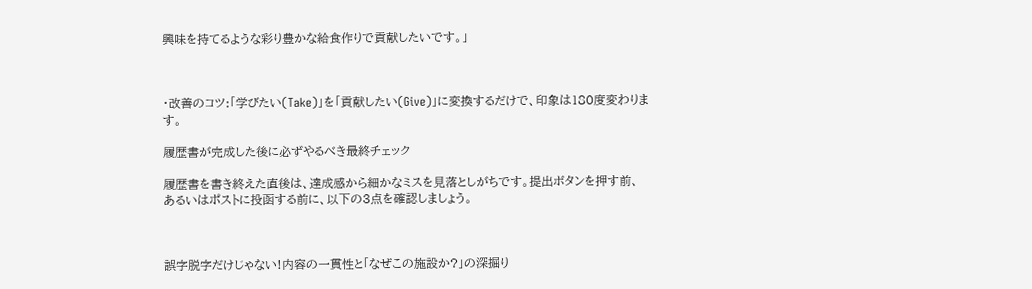興味を持てるような彩り豊かな給食作りで貢献したいです。」



・改善のコツ:「学びたい(Take)」を「貢献したい(Give)」に変換するだけで、印象は180度変わります。

履歴書が完成した後に必ずやるべき最終チェック

履歴書を書き終えた直後は、達成感から細かなミスを見落としがちです。提出ボタンを押す前、あるいはポストに投函する前に、以下の3点を確認しましょう。



誤字脱字だけじゃない!内容の一貫性と「なぜこの施設か?」の深掘り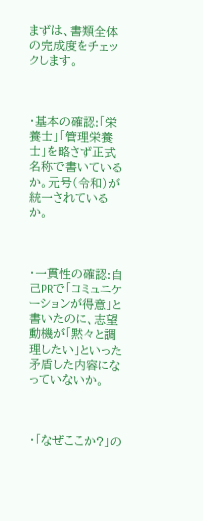まずは、書類全体の完成度をチェックします。



・基本の確認:「栄養士」「管理栄養士」を略さず正式名称で書いているか。元号(令和)が統一されているか。



・一貫性の確認:自己PRで「コミュニケーションが得意」と書いたのに、志望動機が「黙々と調理したい」といった矛盾した内容になっていないか。



・「なぜここか?」の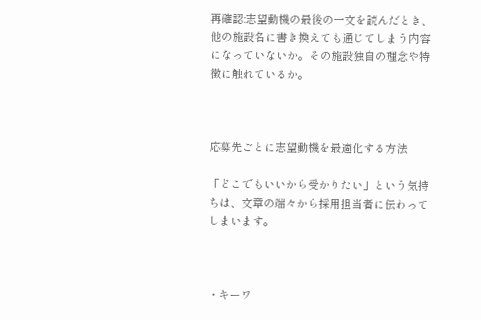再確認:志望動機の最後の一文を読んだとき、他の施設名に書き換えても通じてしまう内容になっていないか。その施設独自の理念や特徴に触れているか。



応募先ごとに志望動機を最適化する方法

「どこでもいいから受かりたい」という気持ちは、文章の端々から採用担当者に伝わってしまいます。



・キーワ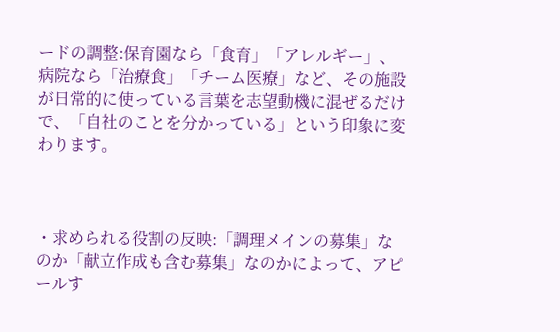ードの調整:保育園なら「食育」「アレルギー」、病院なら「治療食」「チーム医療」など、その施設が日常的に使っている言葉を志望動機に混ぜるだけで、「自社のことを分かっている」という印象に変わります。



・求められる役割の反映:「調理メインの募集」なのか「献立作成も含む募集」なのかによって、アピールす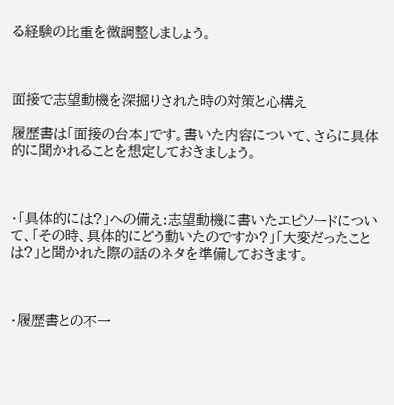る経験の比重を微調整しましょう。



面接で志望動機を深掘りされた時の対策と心構え

履歴書は「面接の台本」です。書いた内容について、さらに具体的に聞かれることを想定しておきましょう。



・「具体的には?」への備え:志望動機に書いたエピソードについて、「その時、具体的にどう動いたのですか?」「大変だったことは?」と聞かれた際の話のネタを準備しておきます。



・履歴書との不一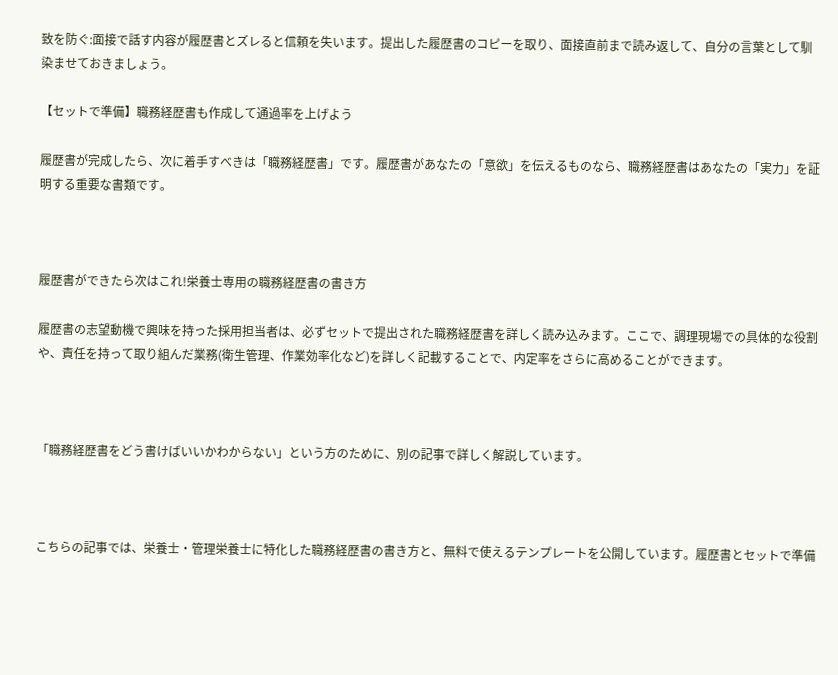致を防ぐ:面接で話す内容が履歴書とズレると信頼を失います。提出した履歴書のコピーを取り、面接直前まで読み返して、自分の言葉として馴染ませておきましょう。

【セットで準備】職務経歴書も作成して通過率を上げよう

履歴書が完成したら、次に着手すべきは「職務経歴書」です。履歴書があなたの「意欲」を伝えるものなら、職務経歴書はあなたの「実力」を証明する重要な書類です。



履歴書ができたら次はこれ!栄養士専用の職務経歴書の書き方

履歴書の志望動機で興味を持った採用担当者は、必ずセットで提出された職務経歴書を詳しく読み込みます。ここで、調理現場での具体的な役割や、責任を持って取り組んだ業務(衛生管理、作業効率化など)を詳しく記載することで、内定率をさらに高めることができます。



「職務経歴書をどう書けばいいかわからない」という方のために、別の記事で詳しく解説しています。



こちらの記事では、栄養士・管理栄養士に特化した職務経歴書の書き方と、無料で使えるテンプレートを公開しています。履歴書とセットで準備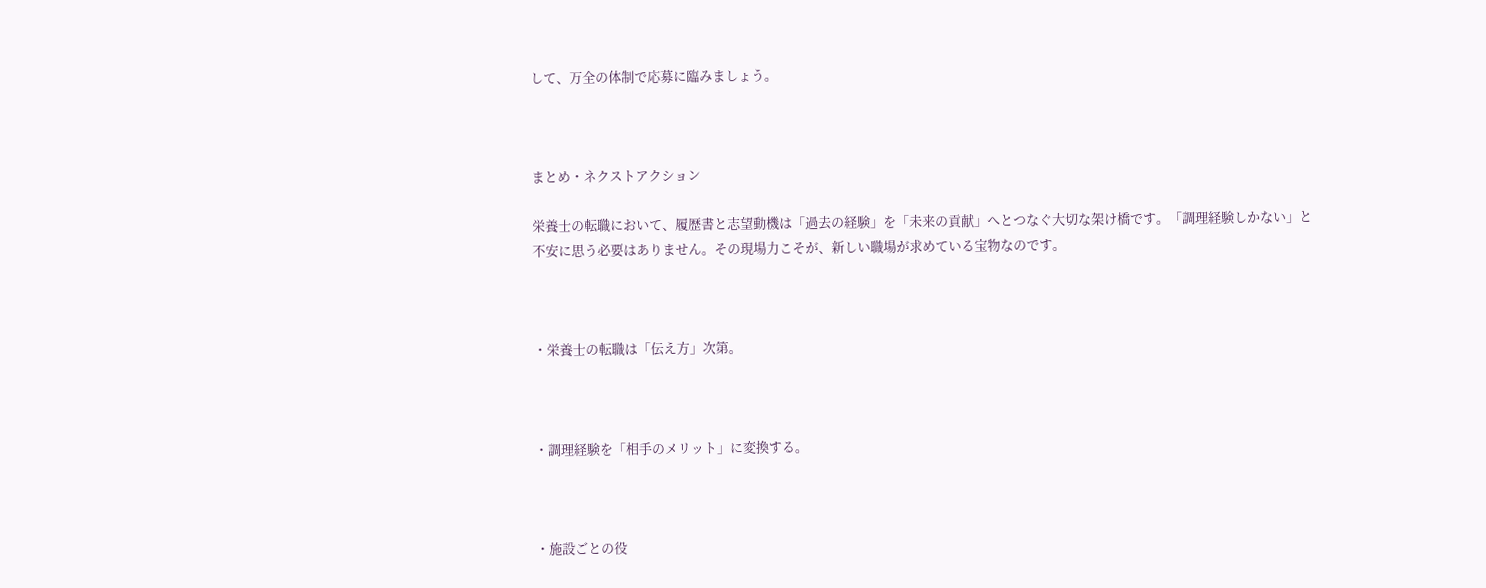して、万全の体制で応募に臨みましょう。



まとめ・ネクストアクション

栄養士の転職において、履歴書と志望動機は「過去の経験」を「未来の貢献」へとつなぐ大切な架け橋です。「調理経験しかない」と不安に思う必要はありません。その現場力こそが、新しい職場が求めている宝物なのです。



・栄養士の転職は「伝え方」次第。



・調理経験を「相手のメリット」に変換する。



・施設ごとの役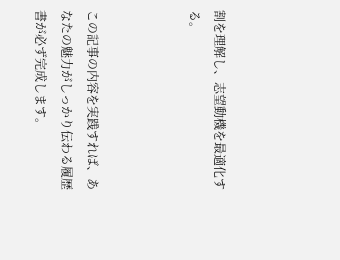割を理解し、志望動機を最適化する。



この記事の内容を実践すれば、あなたの魅力がしっかり伝わる履歴書が必ず完成します。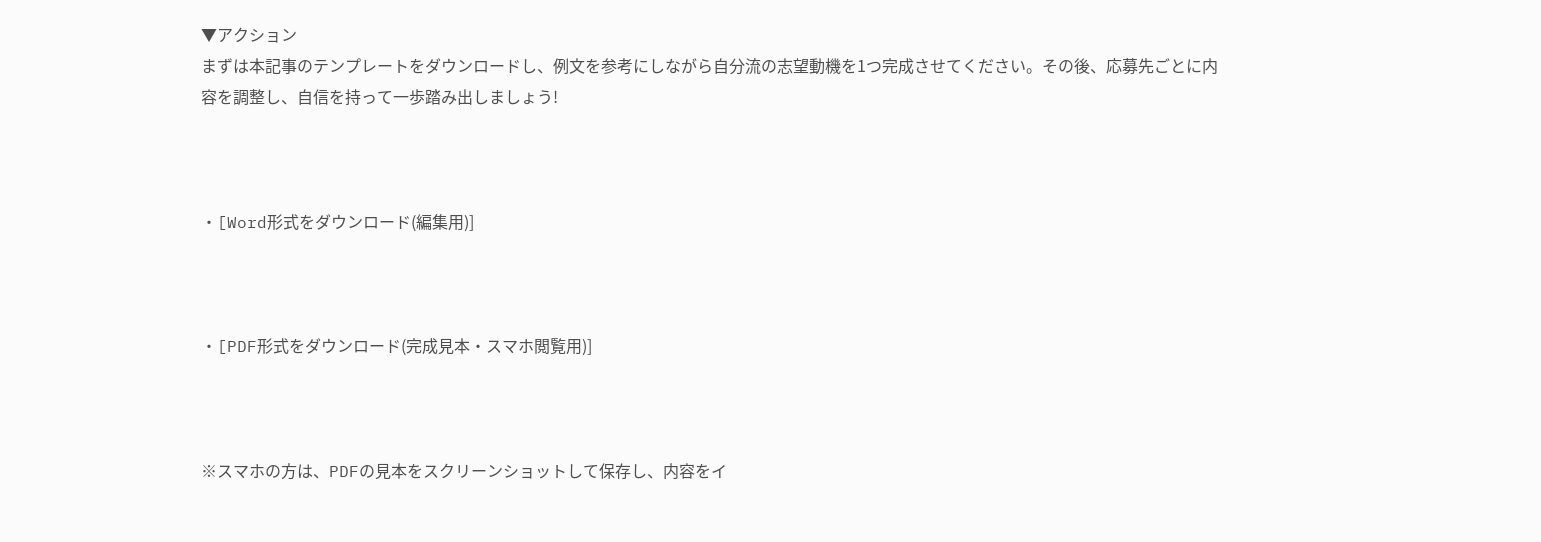▼アクション
まずは本記事のテンプレートをダウンロードし、例文を参考にしながら自分流の志望動機を1つ完成させてください。その後、応募先ごとに内容を調整し、自信を持って一歩踏み出しましょう!



・[Word形式をダウンロード(編集用)]



・[PDF形式をダウンロード(完成見本・スマホ閲覧用)]



※スマホの方は、PDFの見本をスクリーンショットして保存し、内容をイ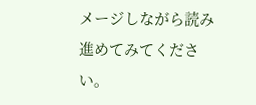メージしながら読み進めてみてください。